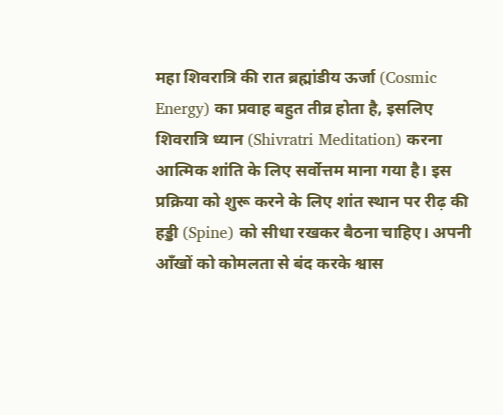महा शिवरात्रि की रात ब्रह्मांडीय ऊर्जा (Cosmic Energy) का प्रवाह बहुत तीव्र होता है, इसलिए शिवरात्रि ध्यान (Shivratri Meditation) करना आत्मिक शांति के लिए सर्वोत्तम माना गया है। इस प्रक्रिया को शुरू करने के लिए शांत स्थान पर रीढ़ की हड्डी (Spine) को सीधा रखकर बैठना चाहिए। अपनी आँखों को कोमलता से बंद करके श्वास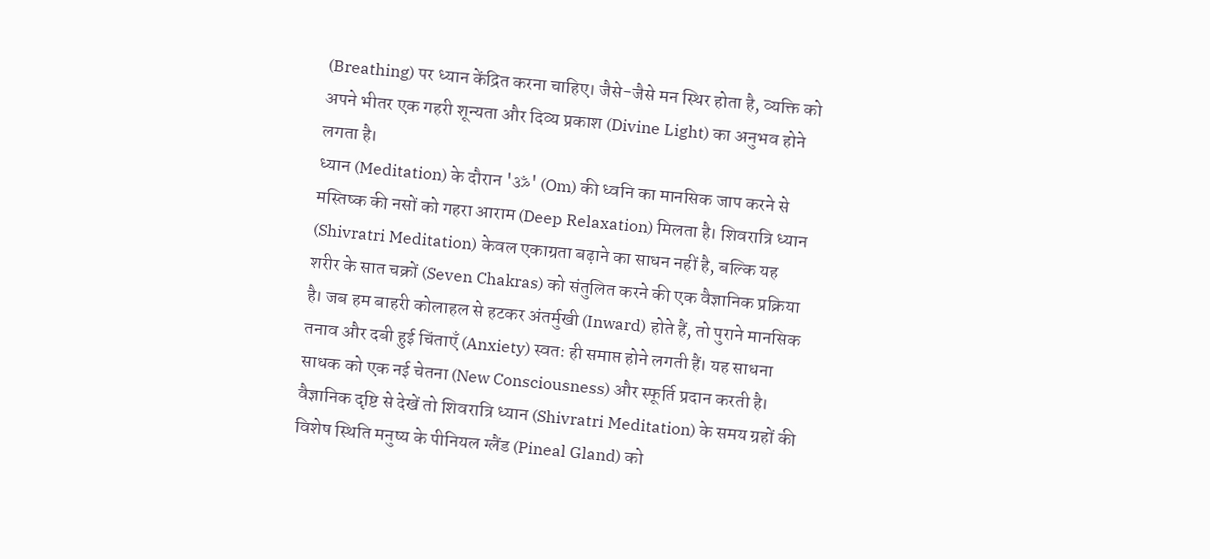(Breathing) पर ध्यान केंद्रित करना चाहिए। जैसे-जैसे मन स्थिर होता है, व्यक्ति को अपने भीतर एक गहरी शून्यता और दिव्य प्रकाश (Divine Light) का अनुभव होने लगता है।
ध्यान (Meditation) के दौरान 'ॐ' (Om) की ध्वनि का मानसिक जाप करने से मस्तिष्क की नसों को गहरा आराम (Deep Relaxation) मिलता है। शिवरात्रि ध्यान (Shivratri Meditation) केवल एकाग्रता बढ़ाने का साधन नहीं है, बल्कि यह शरीर के सात चक्रों (Seven Chakras) को संतुलित करने की एक वैज्ञानिक प्रक्रिया है। जब हम बाहरी कोलाहल से हटकर अंतर्मुखी (Inward) होते हैं, तो पुराने मानसिक तनाव और दबी हुई चिंताएँ (Anxiety) स्वतः ही समाप्त होने लगती हैं। यह साधना साधक को एक नई चेतना (New Consciousness) और स्फूर्ति प्रदान करती है।
वैज्ञानिक दृष्टि से देखें तो शिवरात्रि ध्यान (Shivratri Meditation) के समय ग्रहों की विशेष स्थिति मनुष्य के पीनियल ग्लैंड (Pineal Gland) को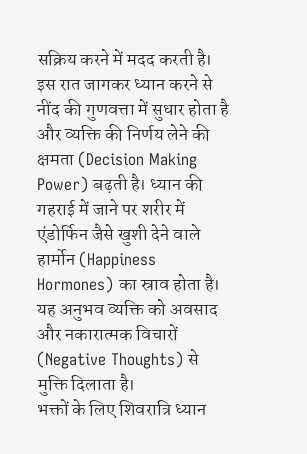सक्रिय करने में मदद करती है। इस रात जागकर ध्यान करने से नींद की गुणवत्ता में सुधार होता है और व्यक्ति की निर्णय लेने की क्षमता (Decision Making Power) बढ़ती है। ध्यान की गहराई में जाने पर शरीर में एंडोर्फिन जैसे खुशी देने वाले हार्मोन (Happiness Hormones) का स्राव होता है। यह अनुभव व्यक्ति को अवसाद और नकारात्मक विचारों (Negative Thoughts) से मुक्ति दिलाता है।
भक्तों के लिए शिवरात्रि ध्यान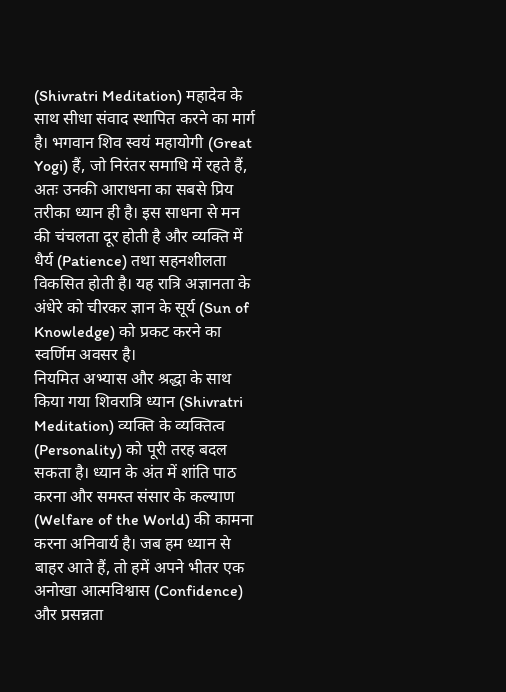(Shivratri Meditation) महादेव के साथ सीधा संवाद स्थापित करने का मार्ग है। भगवान शिव स्वयं महायोगी (Great Yogi) हैं, जो निरंतर समाधि में रहते हैं, अतः उनकी आराधना का सबसे प्रिय तरीका ध्यान ही है। इस साधना से मन की चंचलता दूर होती है और व्यक्ति में धैर्य (Patience) तथा सहनशीलता विकसित होती है। यह रात्रि अज्ञानता के अंधेरे को चीरकर ज्ञान के सूर्य (Sun of Knowledge) को प्रकट करने का स्वर्णिम अवसर है।
नियमित अभ्यास और श्रद्धा के साथ किया गया शिवरात्रि ध्यान (Shivratri Meditation) व्यक्ति के व्यक्तित्व (Personality) को पूरी तरह बदल सकता है। ध्यान के अंत में शांति पाठ करना और समस्त संसार के कल्याण (Welfare of the World) की कामना करना अनिवार्य है। जब हम ध्यान से बाहर आते हैं, तो हमें अपने भीतर एक अनोखा आत्मविश्वास (Confidence) और प्रसन्नता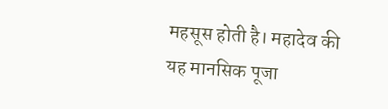महसूस होती है। महादेव की यह मानसिक पूजा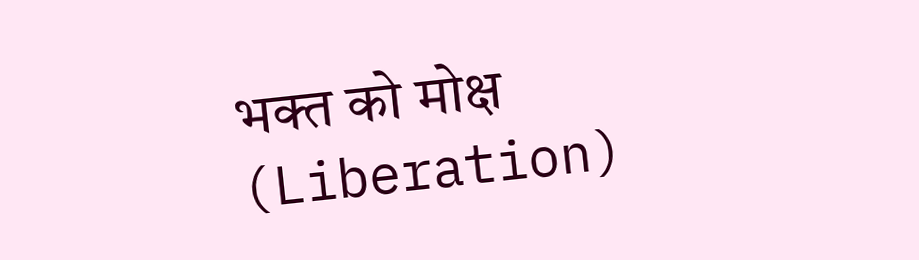भक्त को मोक्ष (Liberation)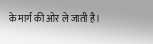के मार्ग की ओर ले जाती है।